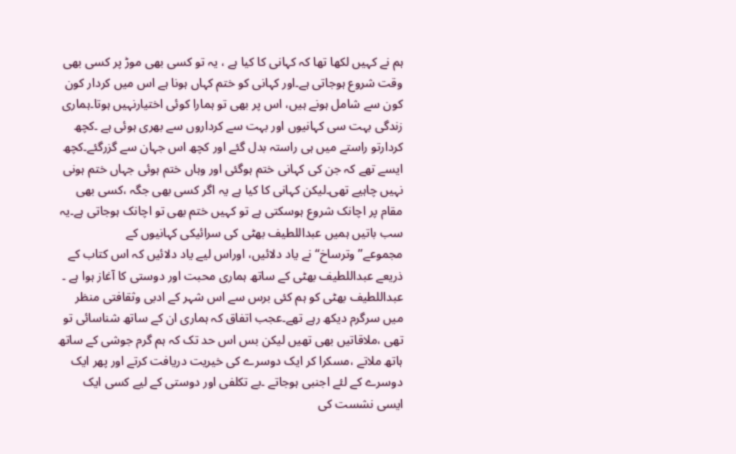ہم نے کہیں لکھا تھا کہ کہانی کا کیا ہے ، یہ تو کسی بھی موڑ پر کسی بھی وقت شروع ہوجاتی ہے۔اور کہانی کو ختم کہاں ہونا ہے اس میں کردار کون کون سے شامل ہونے ہیں، اس پر بھی تو ہمارا کوئی اختیارنہیں ہوتا۔ہماری زندگی بہت سی کہانیوں اور بہت سے کرداروں سے بھری ہوئی ہے ۔کچھ کردارتو راستے میں ہی راستہ بدل گئے اور کچھ اس جہان سے گزرگئے۔کچھ ایسے تھے کہ جن کی کہانی ختم ہوگئی اور وہاں ختم ہوئی جہاں ختم ہونی نہیں چاہیے تھی۔لیکن کہانی کا کیا ہے یہ اگر کسی بھی جگہ ،کسی بھی مقام پر اچانک شروع ہوسکتی ہے تو کہیں ختم بھی تو اچانک ہوجاتی ہے۔یہ سب باتیں ہمیں عبداللطیف بھٹی کی سرائیکی کہانیوں کے مجموعے”وترساخ“نے یاد دلائیں، اوراس لیے یاد دلائیں کہ اس کتاب کے ذریعے عبداللطیف بھٹی کے ساتھ ہماری محبت اور دوستی کا آغاز ہوا ہے ۔ عبداللطیف بھٹی کو ہم کئی برس سے اس شہر کے ادبی وثقافتی منظر میں سرگرم دیکھ رہے تھے۔عجب اتفاق کہ ہماری ان کے ساتھ شناسائی تو تھی ،ملاقاتیں بھی تھیں لیکن بس اس حد تک کہ ہم گرم جوشی کے ساتھ ہاتھ ملاتے ،مسکرا کر ایک دوسرے کی خیریت دریافت کرتے اور پھر ایک دوسرے کے لئے اجنبی ہوجاتے ۔بے تکلفی اور دوستی کے لیے کسی ایک ایسی نشست کی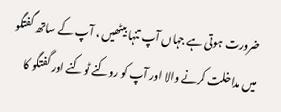ضرورت ہوتی ہے جہاں آپ تنہا بیٹھیں ، آپ کے ساتھ گفتگو میں مداخلت کرنے والا اور آپ کو روکنے ٹوکنے اور گفتگو کا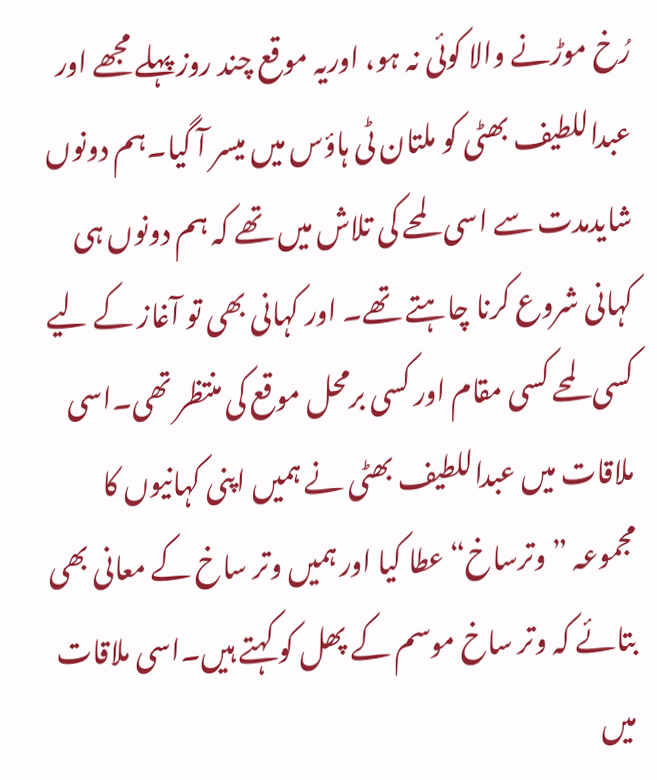رُخ موڑنے والا کوئی نہ ہو، اوریہ موقع چند روز پہلے مجھے اور عبداللطیف بھٹی کو ملتان ٹی ہاؤس میں میسر آ گیا۔ہم دونوں شایدمدت سے اسی لمحے کی تلاش میں تھے کہ ہم دونوں ہی کہانی شروع کرنا چاہتے تھے۔ اور کہانی بھی تو آغاز کے لیے کسی لمحے کسی مقام اور کسی برمحل موقع کی منتظر تھی۔اسی ملاقات میں عبداللطیف بھٹی نے ہمیں اپنی کہانیوں کا مجموعہ ”وترساخ“عطا کیا اور ہمیں وتر ساخ کے معانی بھی بتائے کہ وتر ساخ موسم کے پھل کو کہتے ہیں۔اسی ملاقات میں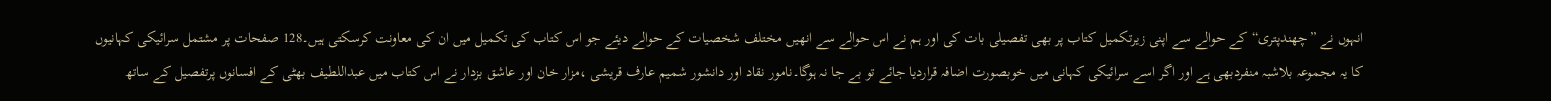انہوں نے ”چھندپتری“کے حوالے سے اپنی زیرتکمیل کتاب پر بھی تفصیلی بات کی اور ہم نے اس حوالے سے انھیں مختلف شخصیات کے حوالے دیئے جو اس کتاب کی تکمیل میں ان کی معاونت کرسکتی ہیں۔128 صفحات پر مشتمل سرائیکی کہانیوں کا یہ مجموعہ بلاشبہ منفردبھی ہے اور اگر اسے سرائیکی کہانی میں خوبصورت اضافہ قراردیا جائے تو بے جا نہ ہوگا۔نامور نقاد اور دانشور شمیم عارف قریشی ،مزار خان اور عاشق بزدار نے اس کتاب میں عبداللطیف بھٹی کے افسانوں پرتفصیل کے ساتھ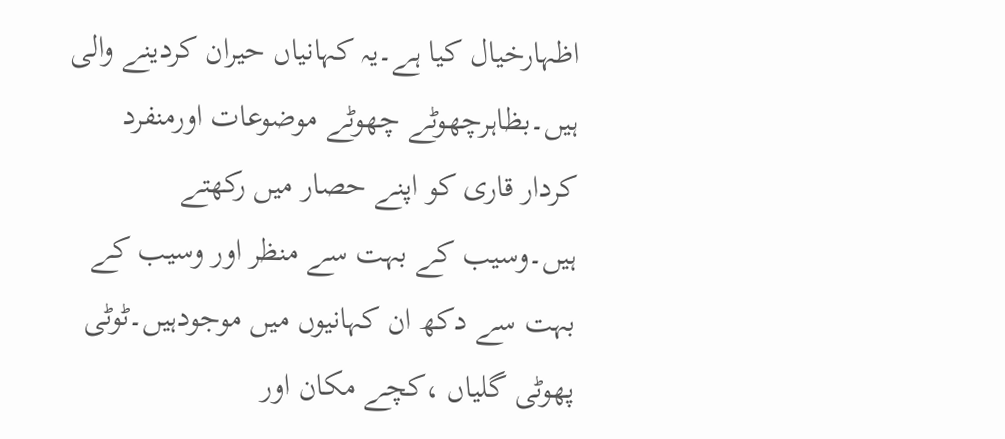اظہارخیال کیا ہے۔یہ کہانیاں حیران کردینے والی ہیں۔بظاہرچھوٹے چھوٹے موضوعات اورمنفرد کردار قاری کو اپنے حصار میں رکھتے ہیں۔وسیب کے بہت سے منظر اور وسیب کے بہت سے دکھ ان کہانیوں میں موجودہیں۔ٹوٹی پھوٹی گلیاں ،کچے مکان اور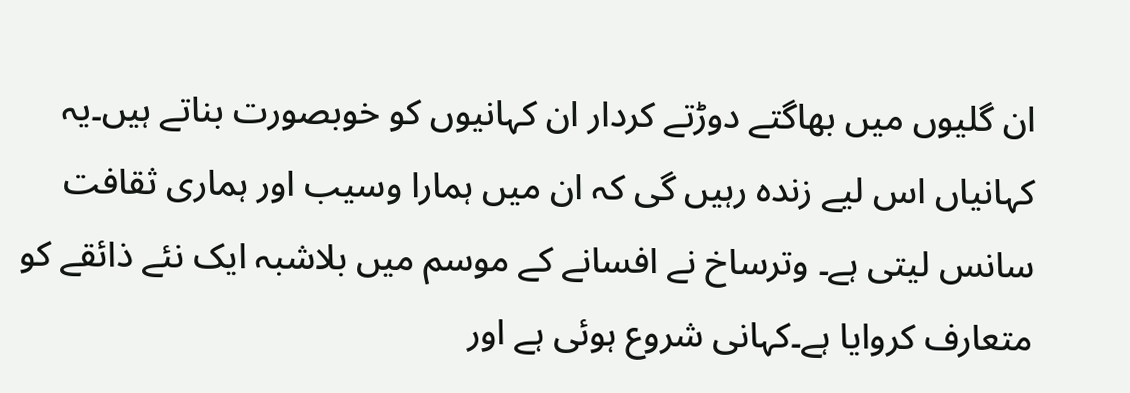ان گلیوں میں بھاگتے دوڑتے کردار ان کہانیوں کو خوبصورت بناتے ہیں۔یہ کہانیاں اس لیے زندہ رہیں گی کہ ان میں ہمارا وسیب اور ہماری ثقافت سانس لیتی ہے۔ وترساخ نے افسانے کے موسم میں بلاشبہ ایک نئے ذائقے کو متعارف کروایا ہے۔کہانی شروع ہوئی ہے اور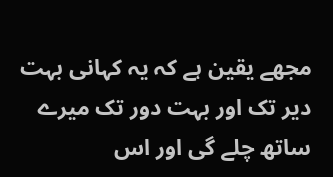مجھے یقین ہے کہ یہ کہانی بہت دیر تک اور بہت دور تک میرے ساتھ چلے گی اور اس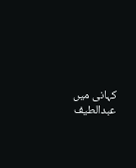کہانی میں عبدالطیف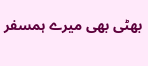بھٹی بھی میرے ہمسفر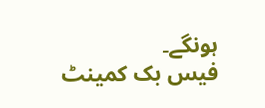ہونگے۔
فیس بک کمینٹ